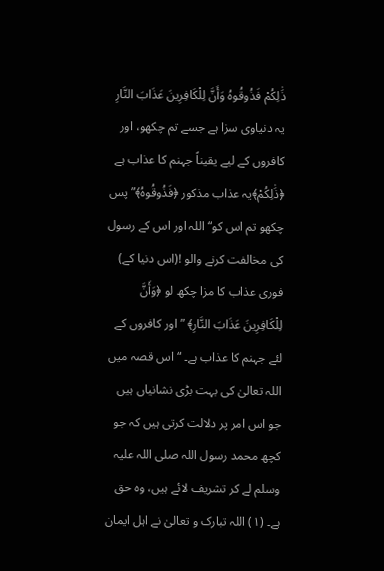ذَٰلِكُمْ فَذُوقُوهُ وَأَنَّ لِلْكَافِرِينَ عَذَابَ النَّارِ
یہ دنیاوی سزا ہے جسے تم چکھو، اور کافروں کے لیے یقیناً جہنم کا عذاب ہے
﴿ذَٰلِكُمْ﴾یہ عذاب مذکور ﴿فَذُوقُوهُ﴾” پس چکھو تم اس کو“ اللہ اور اس کے رسول کی مخالفت کرنے والو !(اس دنیا کے) فوری عذاب کا مزا چکھ لو ﴿وَأَنَّ لِلْكَافِرِينَ عَذَابَ النَّارِ﴾ ” اور کافروں کے لئے جہنم کا عذاب ہے۔ “ اس قصہ میں اللہ تعالیٰ کی بہت بڑی نشانیاں ہیں جو اس امر پر دلالت کرتی ہیں کہ جو کچھ محمد رسول اللہ صلی اللہ علیہ وسلم لے کر تشریف لائے ہیں، وہ حق ہے۔ (١) اللہ تبارک و تعالیٰ نے اہل ایمان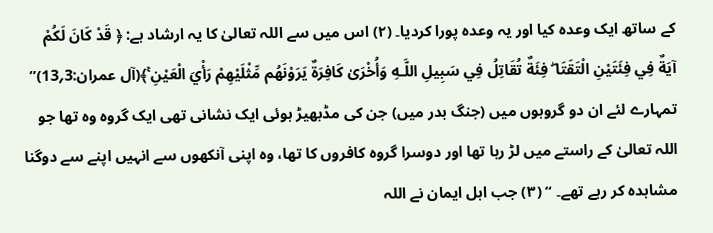کے ساتھ ایک وعدہ کیا اور یہ وعدہ پورا کردیا۔ (٢) اس میں سے اللہ تعالیٰ کا یہ ارشاد ہے: ﴿ قَدْ كَانَ لَكُمْ آيَةٌ فِي فِئَتَيْنِ الْتَقَتَا ۖ فِئَةٌ تُقَاتِلُ فِي سَبِيلِ اللَّـهِ وَأُخْرَىٰ كَافِرَةٌ يَرَوْنَهُم مِّثْلَيْهِمْ رَأْيَ الْعَيْنِ ۚ﴾(آل عمران:3؍13)” تمہارے لئے ان دو گروہوں میں (جنگ بدر میں) جن کی مڈبھیڑ ہوئی ایک نشانی تھی ایک گروہ وہ تھا جو اللہ تعالیٰ کے راستے میں لڑ رہا تھا اور دوسرا گروہ کافروں کا تھا، وہ اپنی آنکھوں سے انہیں اپنے سے دوگنا مشاہدہ کر رہے تھے۔ “ (٣) جب اہل ایمان نے اللہ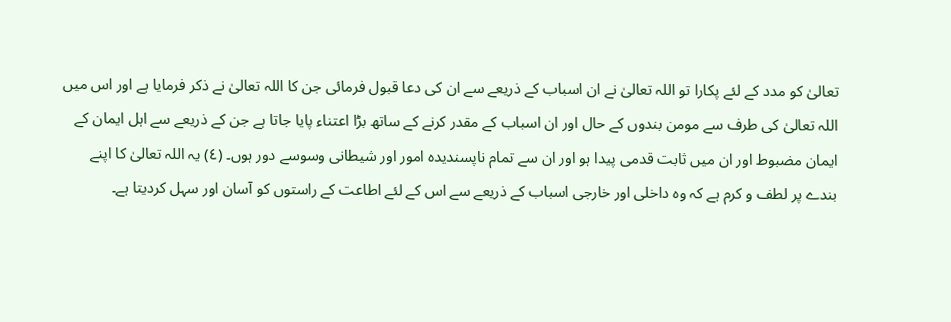تعالیٰ کو مدد کے لئے پکارا تو اللہ تعالیٰ نے ان اسباب کے ذریعے سے ان کی دعا قبول فرمائی جن کا اللہ تعالیٰ نے ذکر فرمایا ہے اور اس میں اللہ تعالیٰ کی طرف سے مومن بندوں کے حال اور ان اسباب کے مقدر کرنے کے ساتھ بڑا اعتناء پایا جاتا ہے جن کے ذریعے سے اہل ایمان کے ایمان مضبوط اور ان میں ثابت قدمی پیدا ہو اور ان سے تمام ناپسندیدہ امور اور شیطانی وسوسے دور ہوں۔ (٤) یہ اللہ تعالیٰ کا اپنے بندے پر لطف و کرم ہے کہ وہ داخلی اور خارجی اسباب کے ذریعے سے اس کے لئے اطاعت کے راستوں کو آسان اور سہل کردیتا ہے۔